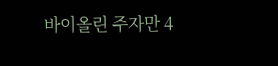바이올린 주자만 4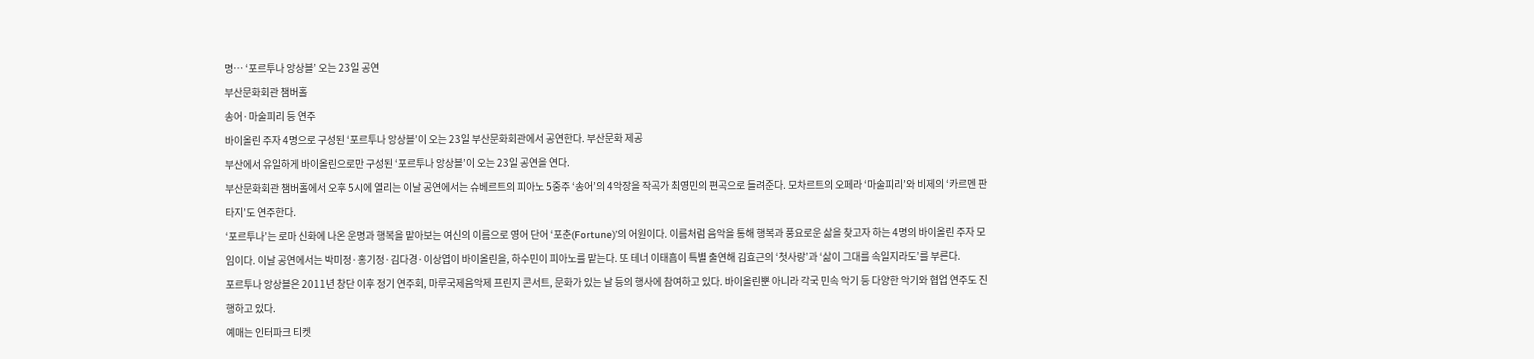명… ‘포르투나 앙상블’ 오는 23일 공연
부산문화회관 챔버홀
송어·마술피리 등 연주
바이올린 주자 4명으로 구성된 ‘포르투나 앙상블’이 오는 23일 부산문화회관에서 공연한다. 부산문화 제공
부산에서 유일하게 바이올린으로만 구성된 ‘포르투나 앙상블’이 오는 23일 공연을 연다.
부산문화회관 챔버홀에서 오후 5시에 열리는 이날 공연에서는 슈베르트의 피아노 5중주 ‘송어’의 4악장을 작곡가 최영민의 편곡으로 들려준다. 모차르트의 오페라 ‘마술피리’와 비제의 ‘카르멘 판타지’도 연주한다.
‘포르투나’는 로마 신화에 나온 운명과 행복을 맡아보는 여신의 이름으로 영어 단어 ‘포춘(Fortune)’의 어원이다. 이름처럼 음악을 통해 행복과 풍요로운 삶을 찾고자 하는 4명의 바이올린 주자 모임이다. 이날 공연에서는 박미정·홍기정·김다경·이상엽이 바이올린을, 하수민이 피아노를 맡는다. 또 테너 이태흠이 특별 출연해 김효근의 ‘첫사랑’과 ‘삶이 그대를 속일지라도’를 부른다.
포르투나 앙상블은 2011년 창단 이후 정기 연주회, 마루국제음악제 프린지 콘서트, 문화가 있는 날 등의 행사에 참여하고 있다. 바이올린뿐 아니라 각국 민속 악기 등 다양한 악기와 협업 연주도 진행하고 있다.
예매는 인터파크 티켓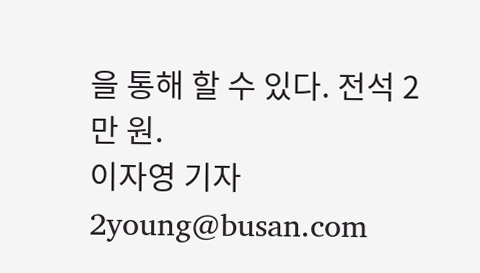을 통해 할 수 있다. 전석 2만 원.
이자영 기자 2young@busan.com